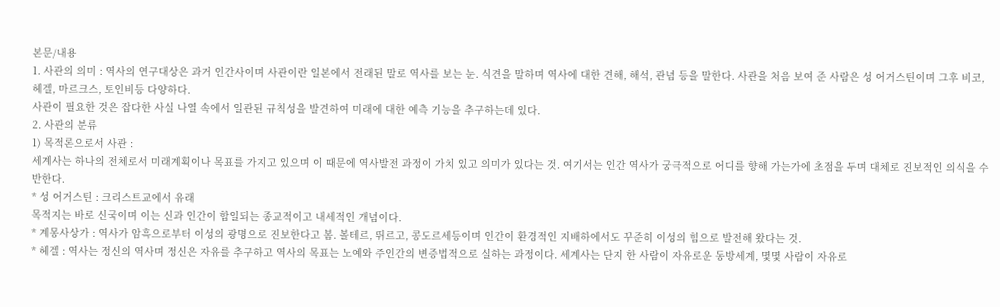본문/내용
1. 사관의 의미 : 역사의 연구대상은 과거 인간사이며 사관이란 일본에서 전래된 말로 역사를 보는 눈. 식견을 말하며 역사에 대한 견해, 해석, 관념 등을 말한다. 사관을 처음 보여 준 사람은 성 어거스틴이며 그후 비코, 헤겔, 마르크스, 토인비등 다양하다.
사관이 필요한 것은 잡다한 사실 나열 속에서 일관된 규칙성을 발견하여 미래에 대한 예측 기능을 추구하는데 있다.
2. 사관의 분류
1) 목적론으로서 사관 :
세계사는 하나의 전체로서 미래계획이나 목표를 가지고 있으며 이 때문에 역사발전 과정이 가치 있고 의미가 있다는 것. 여기서는 인간 역사가 궁극적으로 어디를 향해 가는가에 초점을 두며 대체로 진보적인 의식을 수반한다.
* 성 어거스틴 : 크리스트교에서 유래
목적지는 바로 신국이며 이는 신과 인간이 합일되는 종교적이고 내세적인 개념이다.
* 계몽사상가 : 역사가 암흑으로부터 이성의 광명으로 진보한다고 봄. 볼테르, 뛰르고, 콩도르세등이며 인간이 환경적인 지배하에서도 꾸준히 이성의 힘으로 발전해 왔다는 것.
* 헤겔 : 역사는 정신의 역사며 정신은 자유를 추구하고 역사의 목표는 노예와 주인간의 변증법적으로 실하는 과정이다. 세계사는 단지 한 사람이 자유로운 동방세계, 몇몇 사람이 자유로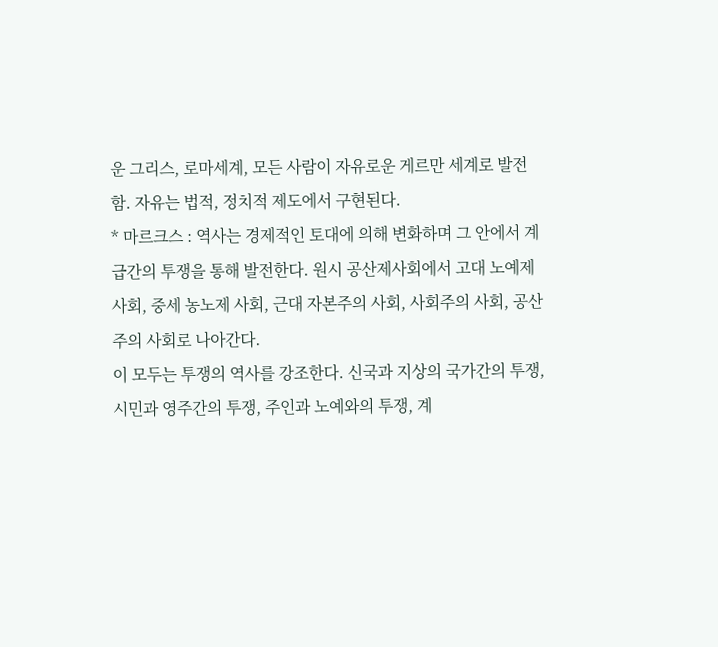운 그리스, 로마세계, 모든 사람이 자유로운 게르만 세계로 발전함. 자유는 법적, 정치적 제도에서 구현된다.
* 마르크스 : 역사는 경제적인 토대에 의해 변화하며 그 안에서 계급간의 투쟁을 통해 발전한다. 원시 공산제사회에서 고대 노예제 사회, 중세 농노제 사회, 근대 자본주의 사회, 사회주의 사회, 공산주의 사회로 나아간다.
이 모두는 투쟁의 역사를 강조한다. 신국과 지상의 국가간의 투쟁, 시민과 영주간의 투쟁, 주인과 노예와의 투쟁, 계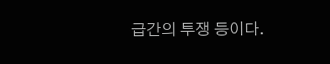급간의 투쟁 등이다.